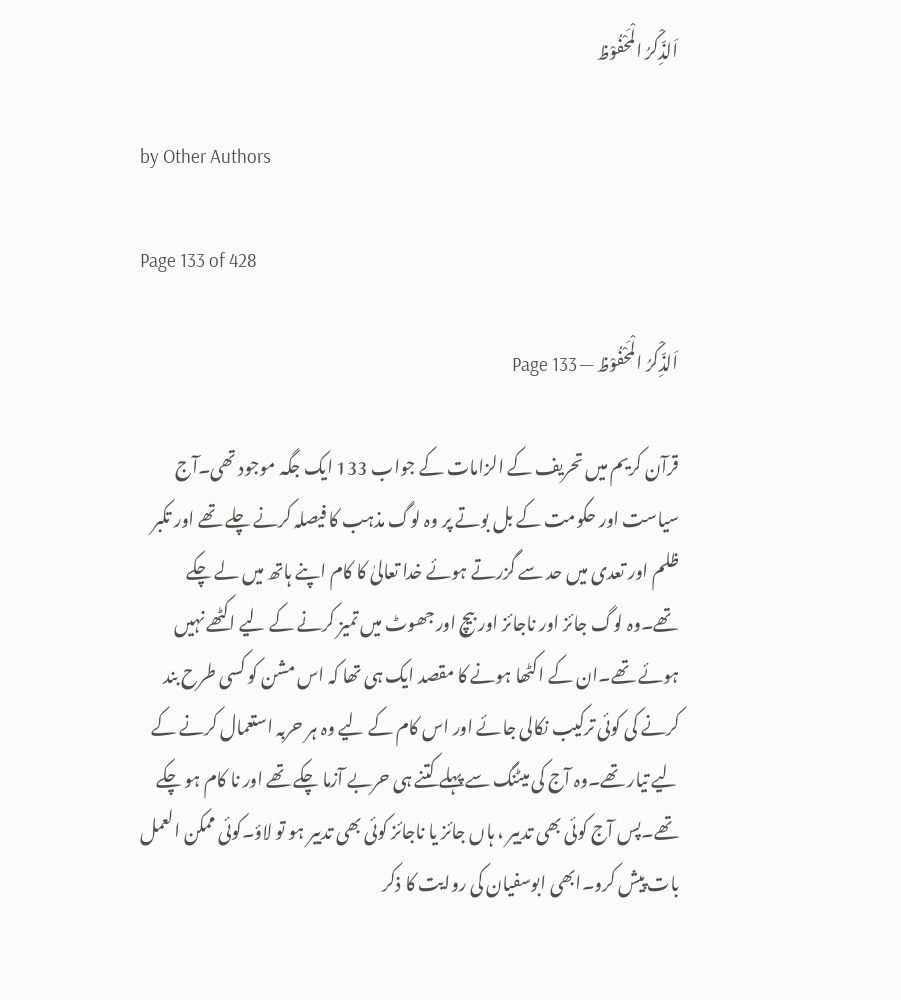اَلذِّکْرُ الْمَحْفُوْظ

by Other Authors

Page 133 of 428

اَلذِّکْرُ الْمَحْفُوْظ — Page 133

قرآن کریم میں تحریف کے الزامات کے جواب 133 ایک جگہ موجود تھی۔آج سیاست اور حکومت کے بل بوتے پر وہ لوگ مذہب کا فیصلہ کرنے چلے تھے اور تکبر ظلم اور تعدی میں حد سے گزرتے ہوئے خدا تعالیٰ کا کام اپنے ہاتھ میں لے چکے تھے۔وہ لوگ جائز اور ناجائز اور بیچ اور جھوٹ میں تمیز کرنے کے لیے اکٹھے نہیں ہوئے تھے۔ان کے اکٹھا ہونے کا مقصد ایک ہی تھا کہ اس مشن کو کسی طرح بند کرنے کی کوئی ترکیب نکالی جائے اور اس کام کے لیے وہ ہر حربہ استعمال کرنے کے لیے تیار تھے۔وہ آج کی میٹنگ سے پہلے کتنے ہی حربے آزما چکے تھے اور نا کام ہو چکے تھے۔پس آج کوئی بھی تدبیر ، ہاں جائز یا ناجائز کوئی بھی تدبیر ہو تو لاؤ۔کوئی ممکن العمل بات پیش کرو۔ابھی ابوسفیان کی روایت کا ذکر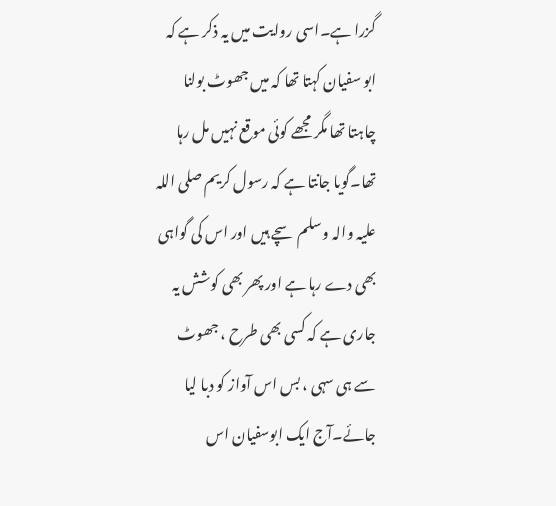گزرا ہے۔اسی روایت میں یہ ذکر ہے کہ ابو سفیان کہتا تھا کہ میں جھوٹ بولنا چاہتا تھا مگر مجھے کوئی موقع نہیں مل رہا تھا۔گویا جانتا ہے کہ رسول کریم صلی اللہ علیہ والہ وسلم سچے ہیں اور اس کی گواہی بھی دے رہا ہے اور پھر بھی کوشش یہ جاری ہے کہ کسی بھی طرح ، جھوٹ سے ہی سہی ، بس اس آواز کو دبا لیا جائے۔آج ایک ابوسفیان اس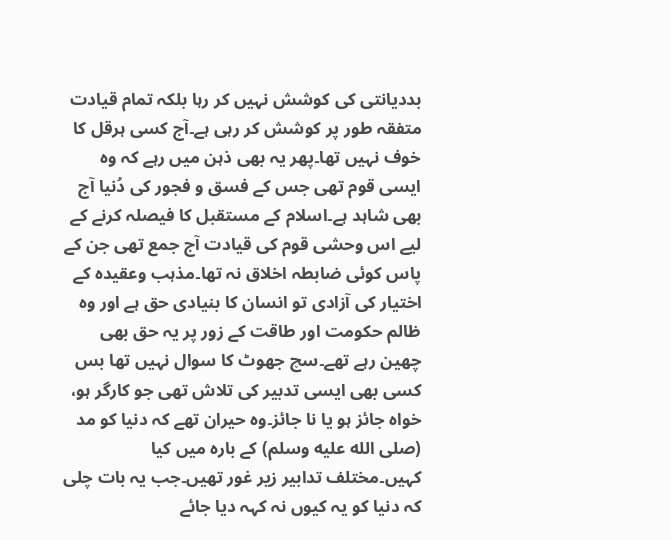بددیانتی کی کوشش نہیں کر رہا بلکہ تمام قیادت متفقہ طور پر کوشش کر رہی ہے۔آج کسی ہرقل کا خوف نہیں تھا۔پھر یہ بھی ذہن میں رہے کہ وہ ایسی قوم تھی جس کے فسق و فجور کی دُنیا آج بھی شاہد ہے۔اسلام کے مستقبل کا فیصلہ کرنے کے لیے اس وحشی قوم کی قیادت آج جمع تھی جن کے پاس کوئی ضابطہ اخلاق نہ تھا۔مذہب وعقیدہ کے اختیار کی آزادی تو انسان کا بنیادی حق ہے اور وہ ظالم حکومت اور طاقت کے زور پر یہ حق بھی چھین رہے تھے۔سچ جھوٹ کا سوال نہیں تھا بس کسی بھی ایسی تدبیر کی تلاش تھی جو کارگر ہو، خواہ جائز ہو یا نا جائز۔وہ حیران تھے کہ دنیا کو مد (صلى الله عليه وسلم) کے بارہ میں کیا کہیں۔مختلف تدابیر زیر غور تھیں۔جب یہ بات چلی کہ دنیا کو یہ کیوں نہ کہہ دیا جائے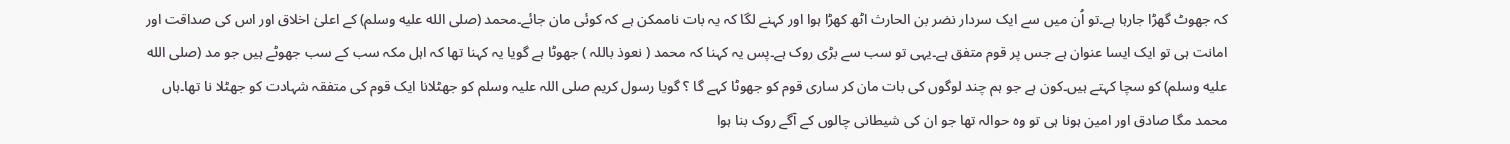کہ جھوٹ گھڑا جارہا ہے۔تو اُن میں سے ایک سردار نضر بن الحارث اٹھ کھڑا ہوا اور کہنے لگا کہ یہ بات ناممکن ہے کہ کوئی مان جائے۔محمد (صلى الله عليه وسلم) کے اعلیٰ اخلاق اور اس کی صداقت اور امانت ہی تو ایک ایسا عنوان ہے جس پر قوم متفق ہے۔یہی تو سب سے بڑی روک ہے۔پس یہ کہنا کہ محمد ( نعوذ باللہ ) جھوٹا ہے گویا یہ کہنا تھا کہ اہل مکہ سب کے سب جھوٹے ہیں جو مد (صلى الله عليه وسلم) کو سچا کہتے ہیں۔کون ہے جو ہم چند لوگوں کی بات مان کر ساری قوم کو جھوٹا کہے گا ؟ گویا رسول کریم صلی اللہ علیہ وسلم کو جھٹلانا ایک قوم کی متفقہ شہادت کو جھٹلا نا تھا۔ہاں محمد مگا صادق اور امین ہونا ہی تو وہ حوالہ تھا جو ان کی شیطانی چالوں کے آگے روک بنا ہوا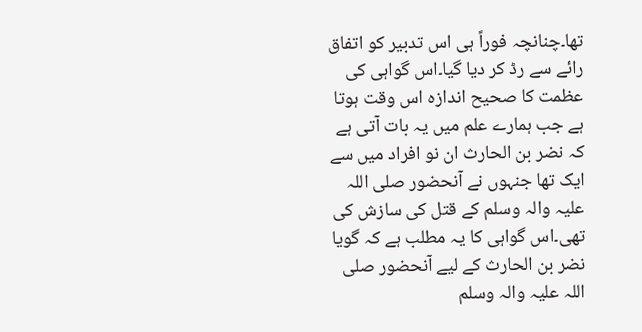تھا۔چنانچہ فوراً ہی اس تدبیر کو اتفاق رائے سے رڈ کر دیا گیا۔اس گواہی کی عظمت کا صحیح اندازہ اس وقت ہوتا ہے جب ہمارے علم میں یہ بات آتی ہے کہ نضر بن الحارث ان نو افراد میں سے ایک تھا جنہوں نے آنحضور صلی اللہ علیہ والہ وسلم کے قتل کی سازش کی تھی۔اس گواہی کا یہ مطلب ہے کہ گویا نضر بن الحارث کے لیے آنحضور صلی اللہ علیہ والہ وسلم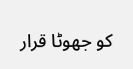کو جھوٹا قرار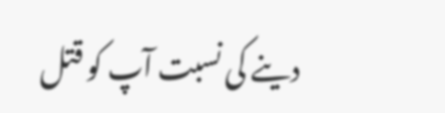دینے کی نسبت آپ کو قتل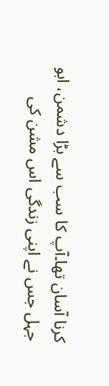کرنا آسان تھا۔آپ کا سب سے بڑا دشمن، ابو جہل جس نے اپنی زندگی اس مشن کی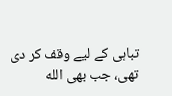تباہی کے لیے وقف کر دی تھی، جب بھی الله